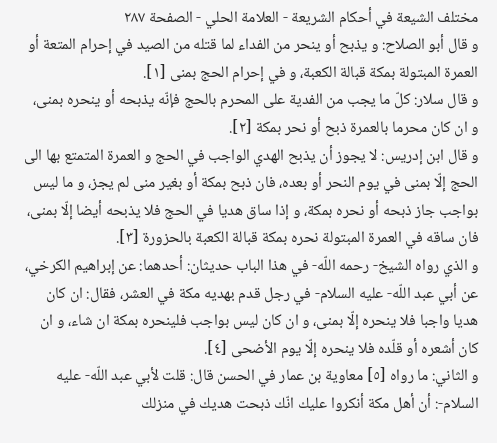مختلف الشيعة في أحكام الشريعة - العلامة الحلي - الصفحة ٢٨٧
و قال أبو الصلاح: و يذبح أو ينحر من الفداء لما قتله من الصيد في إحرام المتعة أو العمرة المبتولة بمكة قبالة الكعبة، و في إحرام الحج بمنى [١].
و قال سلار: كلّ ما يجب من الفدية على المحرم بالحج فإنّه يذبحه أو ينحره بمنى، و ان كان محرما بالعمرة ذبح أو نحر بمكة [٢].
و قال ابن إدريس: لا يجوز أن يذبح الهدي الواجب في الحج و العمرة المتمتع بها الى الحج إلّا بمنى في يوم النحر أو بعده، فان ذبح بمكة أو بغير منى لم يجز، و ما ليس بواجب جاز ذبحه أو نحره بمكة، و إذا ساق هديا في الحج فلا يذبحه أيضا إلّا بمنى، فان ساقه في العمرة المبتولة نحره بمكة قبالة الكعبة بالحزورة [٣].
و الذي رواه الشيخ- رحمه اللّه- في هذا الباب حديثان: أحدهما: عن إبراهيم الكرخي، عن أبي عبد اللّه- عليه السلام- في رجل قدم بهديه مكة في العشر، فقال: ان كان هديا واجبا فلا ينحره إلّا بمنى، و ان كان ليس بواجب فلينحره بمكة ان شاء، و ان كان أشعره أو قلّده فلا ينحره إلّا يوم الأضحى [٤].
و الثاني: ما رواه [٥] معاوية بن عمار في الحسن قال: قلت لأبي عبد اللّه- عليه السلام-: أن أهل مكة أنكروا عليك انّك ذبحت هديك في منزلك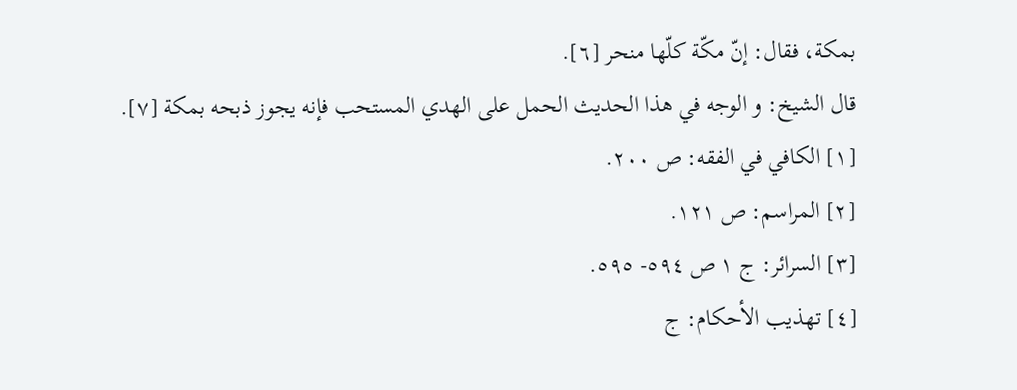بمكة، فقال: إنّ مكّة كلّها منحر [٦].
قال الشيخ: و الوجه في هذا الحديث الحمل على الهدي المستحب فإنه يجوز ذبحه بمكة [٧].
[١] الكافي في الفقه: ص ٢٠٠.
[٢] المراسم: ص ١٢١.
[٣] السرائر: ج ١ ص ٥٩٤- ٥٩٥.
[٤] تهذيب الأحكام: ج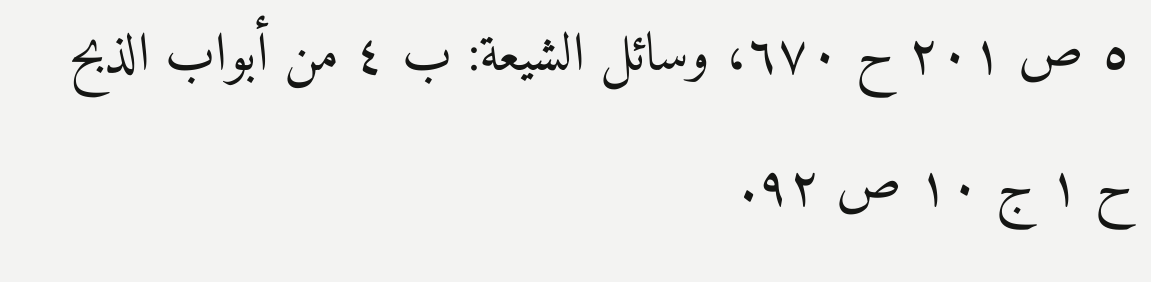٥ ص ٢٠١ ح ٦٧٠، وسائل الشيعة: ب ٤ من أبواب الذبح ح ١ ج ١٠ ص ٩٢.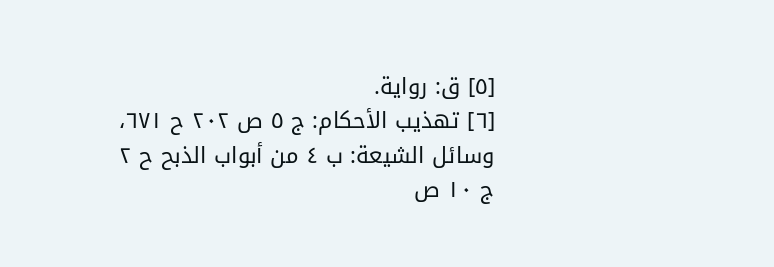[٥] ق: رواية.
[٦] تهذيب الأحكام: ج ٥ ص ٢٠٢ ح ٦٧١، وسائل الشيعة: ب ٤ من أبواب الذبح ح ٢ ج ١٠ ص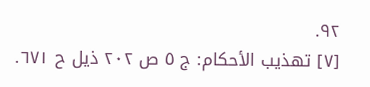٩٢.
[٧] تهذيب الأحكام: ج ٥ ص ٢٠٢ ذيل ح ٦٧١.